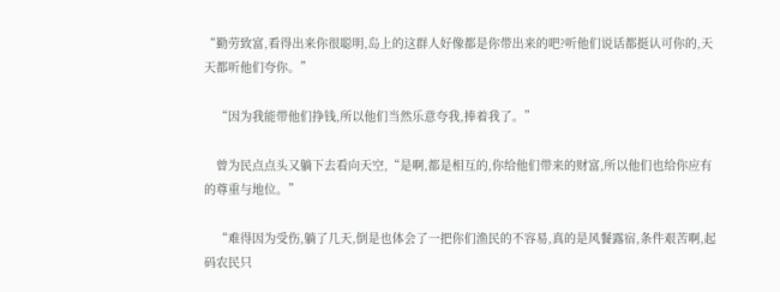“勤劳致富,看得出来你很聪明,岛上的这群人好像都是你带出来的吧?听他们说话都挺认可你的,天天都听他们夸你。”

    “因为我能带他们挣钱,所以他们当然乐意夸我,捧着我了。”

    曾为民点点头又躺下去看向天空,“是啊,都是相互的,你给他们带来的财富,所以他们也给你应有的尊重与地位。”

    “难得因为受伤,躺了几天,倒是也体会了一把你们渔民的不容易,真的是风餐露宿,条件艰苦啊,起码农民只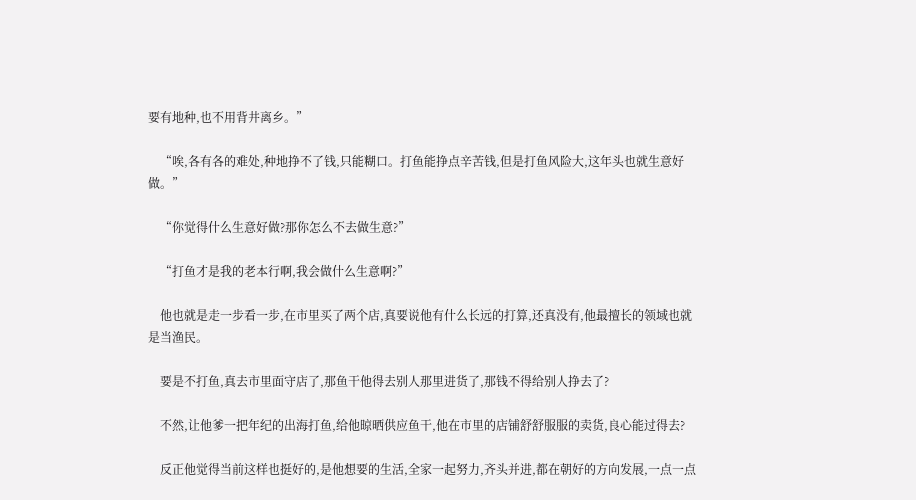要有地种,也不用背井离乡。”

    “唉,各有各的难处,种地挣不了钱,只能糊口。打鱼能挣点辛苦钱,但是打鱼风险大,这年头也就生意好做。”

    “你觉得什么生意好做?那你怎么不去做生意?”

    “打鱼才是我的老本行啊,我会做什么生意啊?”

    他也就是走一步看一步,在市里买了两个店,真要说他有什么长远的打算,还真没有,他最擅长的领域也就是当渔民。

    要是不打鱼,真去市里面守店了,那鱼干他得去别人那里进货了,那钱不得给别人挣去了?

    不然,让他爹一把年纪的出海打鱼,给他晾晒供应鱼干,他在市里的店铺舒舒服服的卖货,良心能过得去?

    反正他觉得当前这样也挺好的,是他想要的生活,全家一起努力,齐头并进,都在朝好的方向发展,一点一点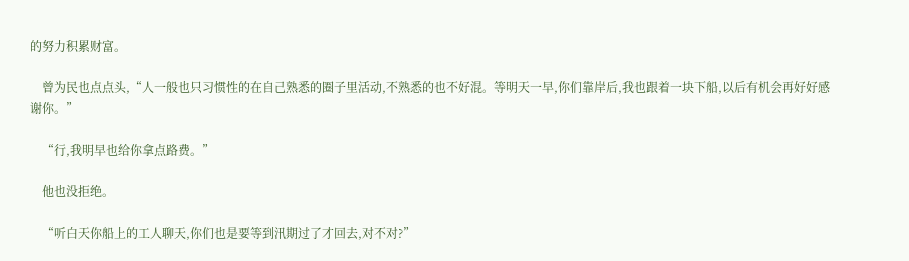的努力积累财富。

    曾为民也点点头,“人一般也只习惯性的在自己熟悉的圈子里活动,不熟悉的也不好混。等明天一早,你们靠岸后,我也跟着一块下船,以后有机会再好好感谢你。”

    “行,我明早也给你拿点路费。”

    他也没拒绝。

    “听白天你船上的工人聊天,你们也是要等到汛期过了才回去,对不对?”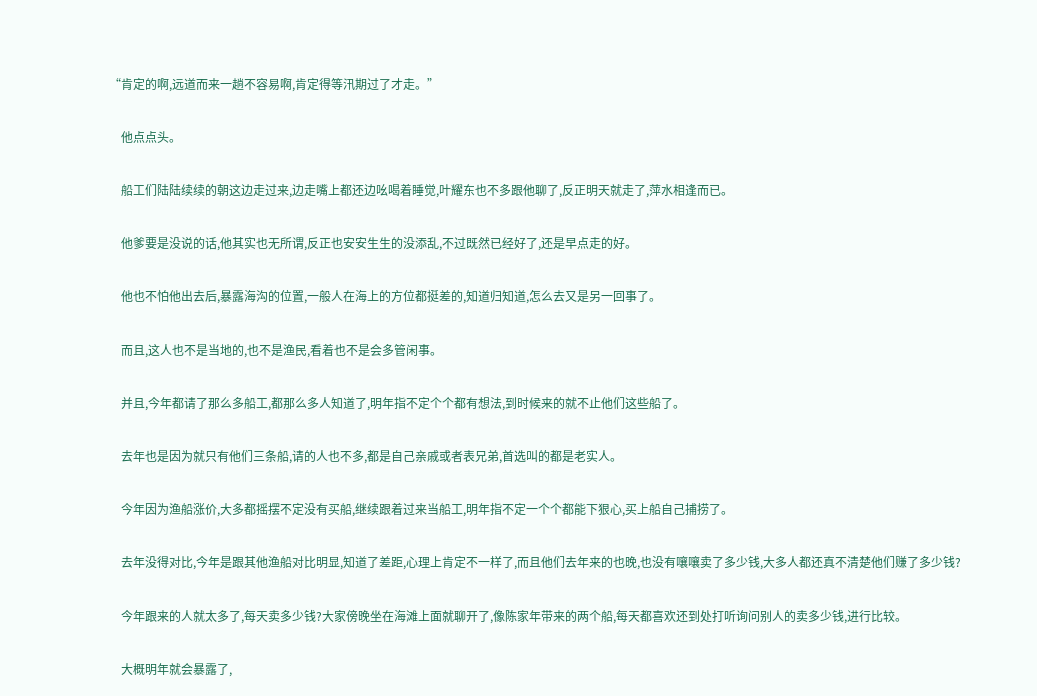“肯定的啊,远道而来一趟不容易啊,肯定得等汛期过了才走。”

    他点点头。

    船工们陆陆续续的朝这边走过来,边走嘴上都还边吆喝着睡觉,叶耀东也不多跟他聊了,反正明天就走了,萍水相逢而已。

    他爹要是没说的话,他其实也无所谓,反正也安安生生的没添乱,不过既然已经好了,还是早点走的好。

    他也不怕他出去后,暴露海沟的位置,一般人在海上的方位都挺差的,知道归知道,怎么去又是另一回事了。

    而且,这人也不是当地的,也不是渔民,看着也不是会多管闲事。

    并且,今年都请了那么多船工,都那么多人知道了,明年指不定个个都有想法,到时候来的就不止他们这些船了。

    去年也是因为就只有他们三条船,请的人也不多,都是自己亲戚或者表兄弟,首选叫的都是老实人。

    今年因为渔船涨价,大多都摇摆不定没有买船,继续跟着过来当船工,明年指不定一个个都能下狠心,买上船自己捕捞了。

    去年没得对比,今年是跟其他渔船对比明显,知道了差距,心理上肯定不一样了,而且他们去年来的也晚,也没有嚷嚷卖了多少钱,大多人都还真不清楚他们赚了多少钱?

    今年跟来的人就太多了,每天卖多少钱?大家傍晚坐在海滩上面就聊开了,像陈家年带来的两个船,每天都喜欢还到处打听询问别人的卖多少钱,进行比较。

    大概明年就会暴露了,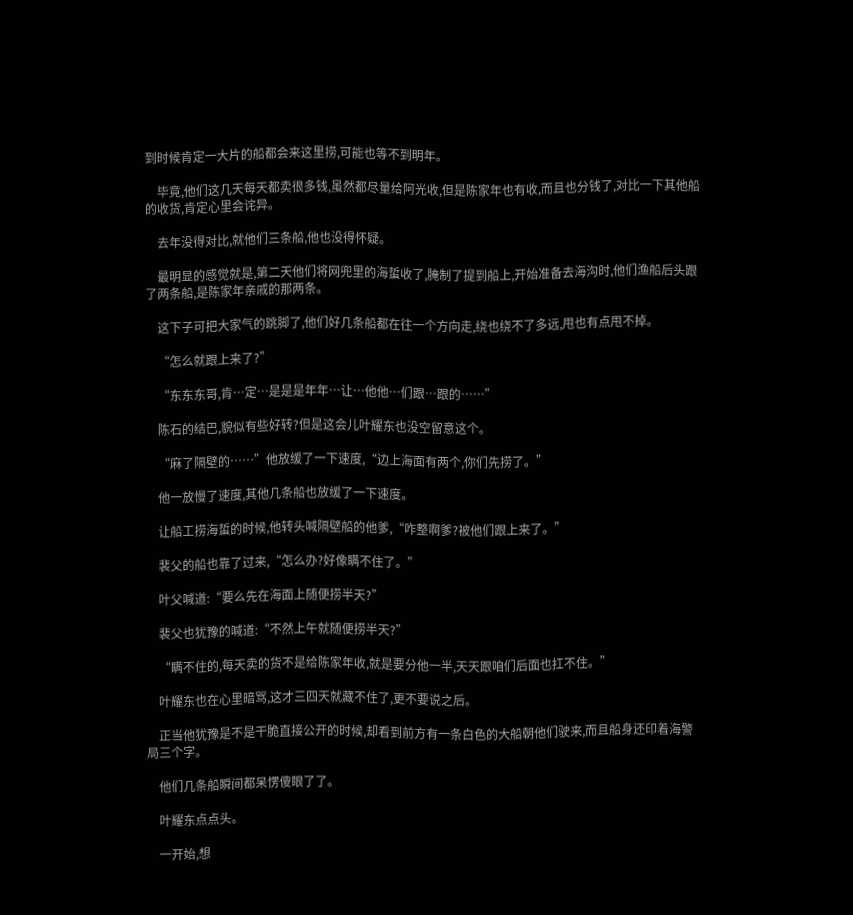到时候肯定一大片的船都会来这里捞,可能也等不到明年。

    毕竟,他们这几天每天都卖很多钱,虽然都尽量给阿光收,但是陈家年也有收,而且也分钱了,对比一下其他船的收货,肯定心里会诧异。

    去年没得对比,就他们三条船,他也没得怀疑。

    最明显的感觉就是,第二天他们将网兜里的海蜇收了,腌制了提到船上,开始准备去海沟时,他们渔船后头跟了两条船,是陈家年亲戚的那两条。

    这下子可把大家气的跳脚了,他们好几条船都在往一个方向走,绕也绕不了多远,甩也有点甩不掉。

    “怎么就跟上来了?”

    “东东东哥,肯…定…是是是年年…让…他他…们跟…跟的……”

    陈石的结巴,貌似有些好转?但是这会儿叶耀东也没空留意这个。

    “麻了隔壁的……”他放缓了一下速度,“边上海面有两个,你们先捞了。”

    他一放慢了速度,其他几条船也放缓了一下速度。

    让船工捞海蜇的时候,他转头喊隔壁船的他爹,“咋整啊爹?被他们跟上来了。”

    裴父的船也靠了过来,“怎么办?好像瞒不住了。”

    叶父喊道:“要么先在海面上随便捞半天?”

    裴父也犹豫的喊道:“不然上午就随便捞半天?”

    “瞒不住的,每天卖的货不是给陈家年收,就是要分他一半,天天跟咱们后面也扛不住。”

    叶耀东也在心里暗骂,这才三四天就藏不住了,更不要说之后。

    正当他犹豫是不是干脆直接公开的时候,却看到前方有一条白色的大船朝他们驶来,而且船身还印着海警局三个字。

    他们几条船瞬间都呆愣傻眼了了。

    叶耀东点点头。

    一开始,想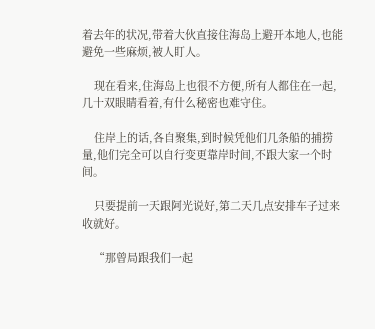着去年的状况,带着大伙直接住海岛上避开本地人,也能避免一些麻烦,被人盯人。

    现在看来,住海岛上也很不方便,所有人都住在一起,几十双眼睛看着,有什么秘密也难守住。

    住岸上的话,各自聚集,到时候凭他们几条船的捕捞量,他们完全可以自行变更靠岸时间,不跟大家一个时间。

    只要提前一天跟阿光说好,第二天几点安排车子过来收就好。

    “那曾局跟我们一起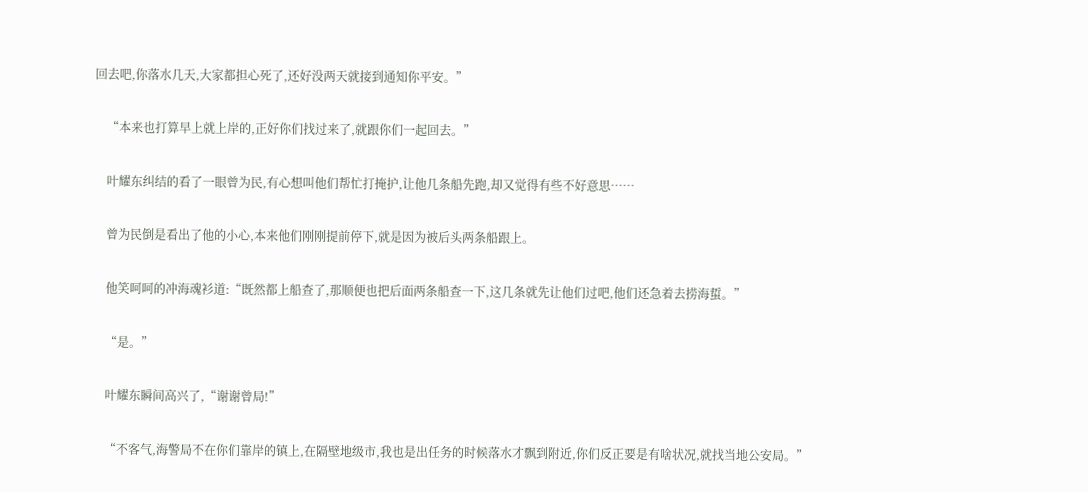回去吧,你落水几天,大家都担心死了,还好没两天就接到通知你平安。”

    “本来也打算早上就上岸的,正好你们找过来了,就跟你们一起回去。”

    叶耀东纠结的看了一眼曾为民,有心想叫他们帮忙打掩护,让他几条船先跑,却又觉得有些不好意思……

    曾为民倒是看出了他的小心,本来他们刚刚提前停下,就是因为被后头两条船跟上。

    他笑呵呵的冲海魂衫道:“既然都上船查了,那顺便也把后面两条船查一下,这几条就先让他们过吧,他们还急着去捞海蜇。”

    “是。”

    叶耀东瞬间高兴了,“谢谢曾局!”

    “不客气,海警局不在你们靠岸的镇上,在隔壁地级市,我也是出任务的时候落水才飘到附近,你们反正要是有啥状况,就找当地公安局。”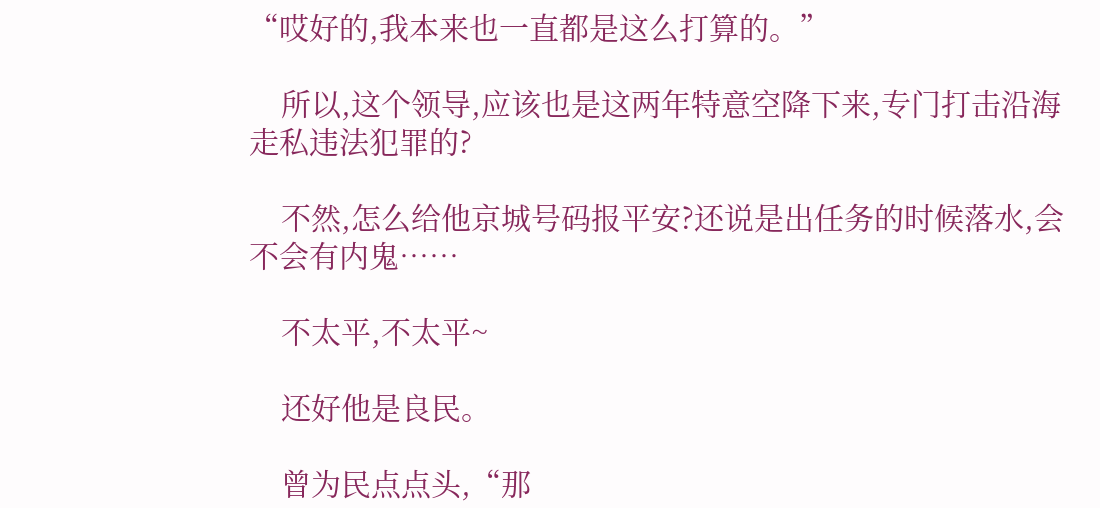“哎好的,我本来也一直都是这么打算的。”

    所以,这个领导,应该也是这两年特意空降下来,专门打击沿海走私违法犯罪的?

    不然,怎么给他京城号码报平安?还说是出任务的时候落水,会不会有内鬼……

    不太平,不太平~

    还好他是良民。

    曾为民点点头,“那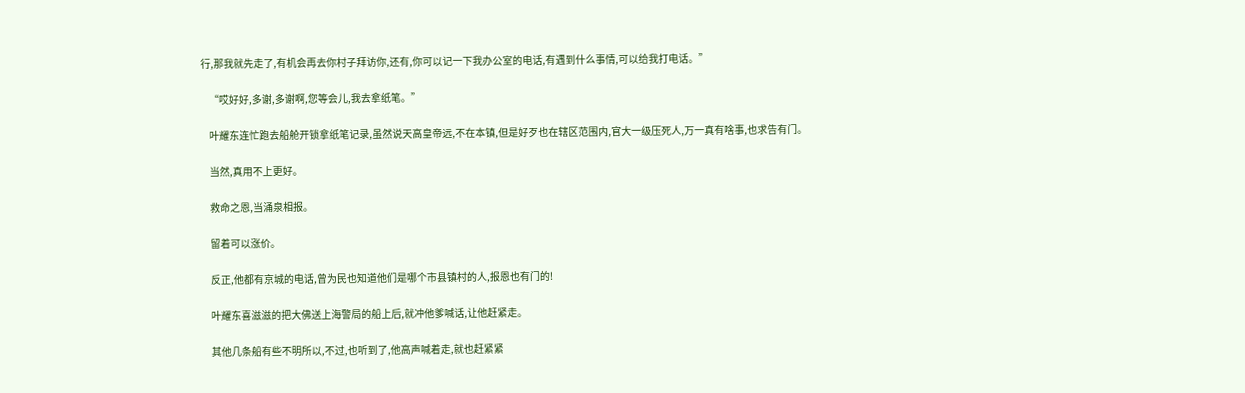行,那我就先走了,有机会再去你村子拜访你,还有,你可以记一下我办公室的电话,有遇到什么事情,可以给我打电话。”

    “哎好好,多谢,多谢啊,您等会儿,我去拿纸笔。”

    叶耀东连忙跑去船舱开锁拿纸笔记录,虽然说天高皇帝远,不在本镇,但是好歹也在辖区范围内,官大一级压死人,万一真有啥事,也求告有门。

    当然,真用不上更好。

    救命之恩,当涌泉相报。

    留着可以涨价。

    反正,他都有京城的电话,曾为民也知道他们是哪个市县镇村的人,报恩也有门的!

    叶耀东喜滋滋的把大佛送上海警局的船上后,就冲他爹喊话,让他赶紧走。

    其他几条船有些不明所以,不过,也听到了,他高声喊着走,就也赶紧紧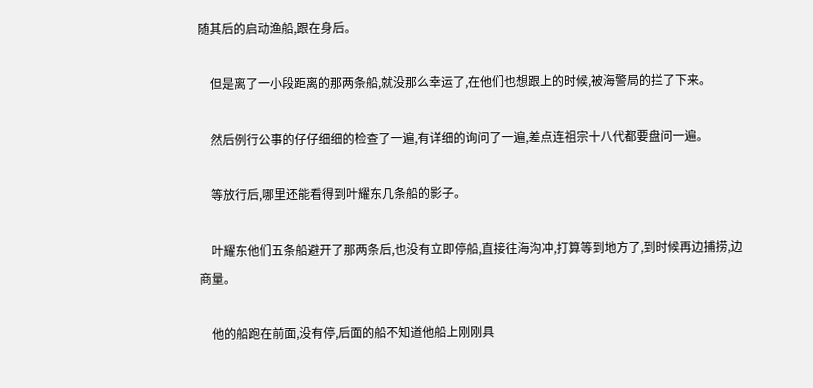随其后的启动渔船,跟在身后。

    但是离了一小段距离的那两条船,就没那么幸运了,在他们也想跟上的时候,被海警局的拦了下来。

    然后例行公事的仔仔细细的检查了一遍,有详细的询问了一遍,差点连祖宗十八代都要盘问一遍。

    等放行后,哪里还能看得到叶耀东几条船的影子。

    叶耀东他们五条船避开了那两条后,也没有立即停船,直接往海沟冲,打算等到地方了,到时候再边捕捞,边商量。

    他的船跑在前面,没有停,后面的船不知道他船上刚刚具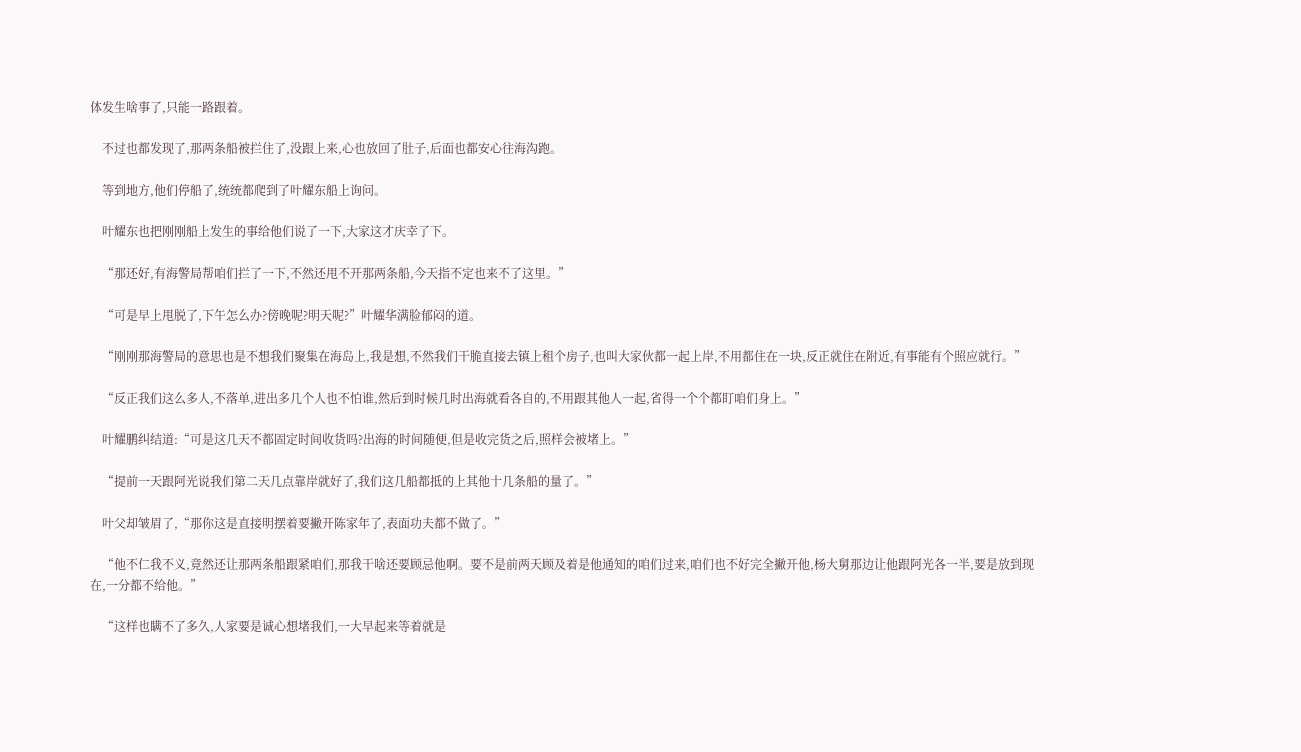体发生啥事了,只能一路跟着。

    不过也都发现了,那两条船被拦住了,没跟上来,心也放回了肚子,后面也都安心往海沟跑。

    等到地方,他们停船了,统统都爬到了叶耀东船上询问。

    叶耀东也把刚刚船上发生的事给他们说了一下,大家这才庆幸了下。

    “那还好,有海警局帮咱们拦了一下,不然还甩不开那两条船,今天指不定也来不了这里。”

    “可是早上甩脱了,下午怎么办?傍晚呢?明天呢?”叶耀华满脸郁闷的道。

    “刚刚那海警局的意思也是不想我们聚集在海岛上,我是想,不然我们干脆直接去镇上租个房子,也叫大家伙都一起上岸,不用都住在一块,反正就住在附近,有事能有个照应就行。”

    “反正我们这么多人,不落单,进出多几个人也不怕谁,然后到时候几时出海就看各自的,不用跟其他人一起,省得一个个都盯咱们身上。”

    叶耀鹏纠结道:“可是这几天不都固定时间收货吗?出海的时间随便,但是收完货之后,照样会被堵上。”

    “提前一天跟阿光说我们第二天几点靠岸就好了,我们这几船都抵的上其他十几条船的量了。”

    叶父却皱眉了,“那你这是直接明摆着要撇开陈家年了,表面功夫都不做了。”

    “他不仁我不义,竟然还让那两条船跟紧咱们,那我干啥还要顾忌他啊。要不是前两天顾及着是他通知的咱们过来,咱们也不好完全撇开他,杨大舅那边让他跟阿光各一半,要是放到现在,一分都不给他。”

    “这样也瞒不了多久,人家要是诚心想堵我们,一大早起来等着就是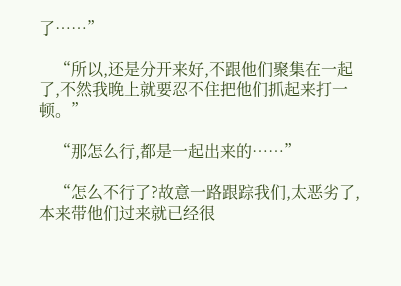了……”

    “所以,还是分开来好,不跟他们聚集在一起了,不然我晚上就要忍不住把他们抓起来打一顿。”

    “那怎么行,都是一起出来的……”

    “怎么不行了?故意一路跟踪我们,太恶劣了,本来带他们过来就已经很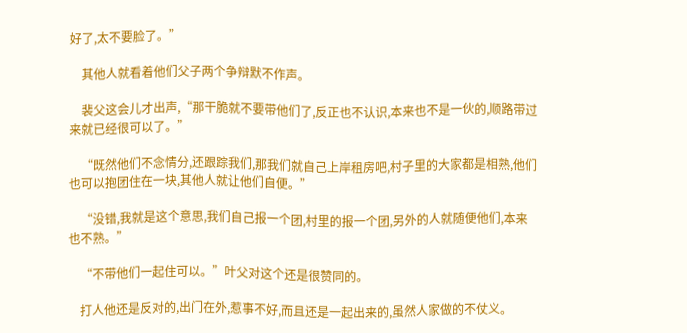好了,太不要脸了。”

    其他人就看着他们父子两个争辩默不作声。

    裴父这会儿才出声,“那干脆就不要带他们了,反正也不认识,本来也不是一伙的,顺路带过来就已经很可以了。”

    “既然他们不念情分,还跟踪我们,那我们就自己上岸租房吧,村子里的大家都是相熟,他们也可以抱团住在一块,其他人就让他们自便。”

    “没错,我就是这个意思,我们自己报一个团,村里的报一个团,另外的人就随便他们,本来也不熟。”

    “不带他们一起住可以。”叶父对这个还是很赞同的。

    打人他还是反对的,出门在外,惹事不好,而且还是一起出来的,虽然人家做的不仗义。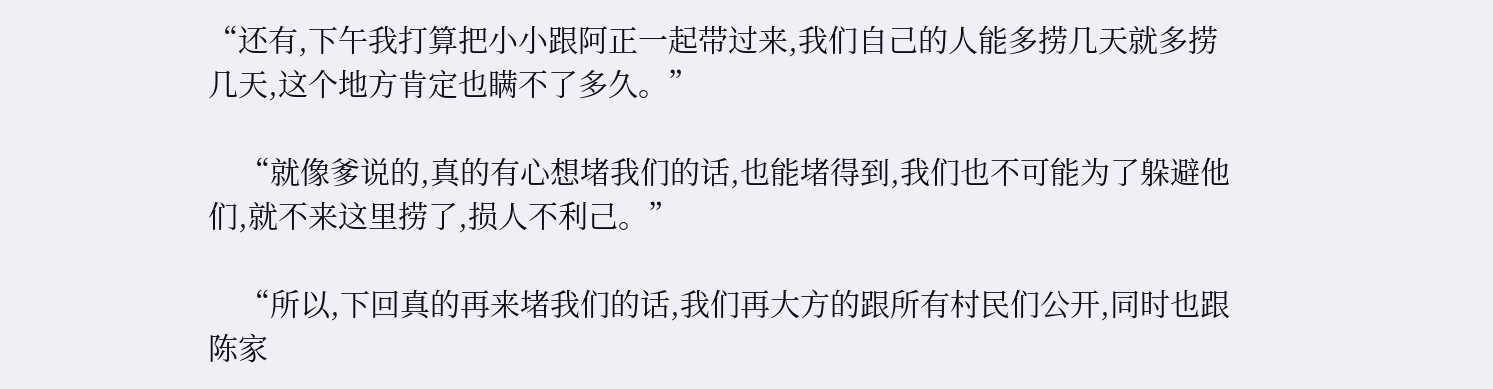“还有,下午我打算把小小跟阿正一起带过来,我们自己的人能多捞几天就多捞几天,这个地方肯定也瞒不了多久。”

    “就像爹说的,真的有心想堵我们的话,也能堵得到,我们也不可能为了躲避他们,就不来这里捞了,损人不利己。”

    “所以,下回真的再来堵我们的话,我们再大方的跟所有村民们公开,同时也跟陈家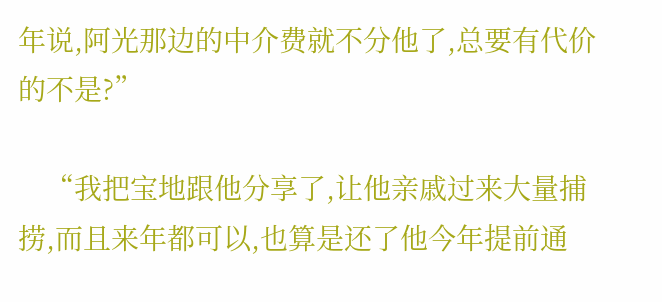年说,阿光那边的中介费就不分他了,总要有代价的不是?”

    “我把宝地跟他分享了,让他亲戚过来大量捕捞,而且来年都可以,也算是还了他今年提前通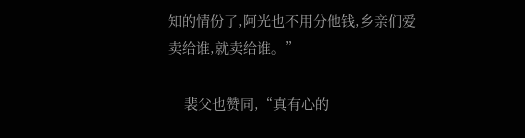知的情份了,阿光也不用分他钱,乡亲们爱卖给谁,就卖给谁。”

    裴父也赞同,“真有心的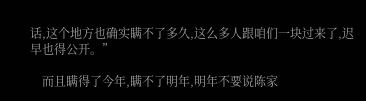话,这个地方也确实瞒不了多久,这么多人跟咱们一块过来了,迟早也得公开。”

    而且瞒得了今年,瞒不了明年,明年不要说陈家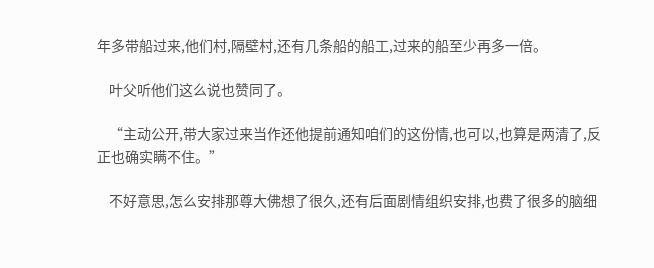年多带船过来,他们村,隔壁村,还有几条船的船工,过来的船至少再多一倍。

    叶父听他们这么说也赞同了。

    “主动公开,带大家过来当作还他提前通知咱们的这份情,也可以,也算是两清了,反正也确实瞒不住。”

    不好意思,怎么安排那尊大佛想了很久,还有后面剧情组织安排,也费了很多的脑细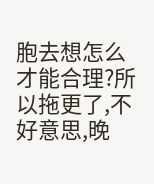胞去想怎么才能合理?所以拖更了,不好意思,晚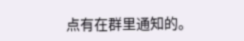点有在群里通知的。